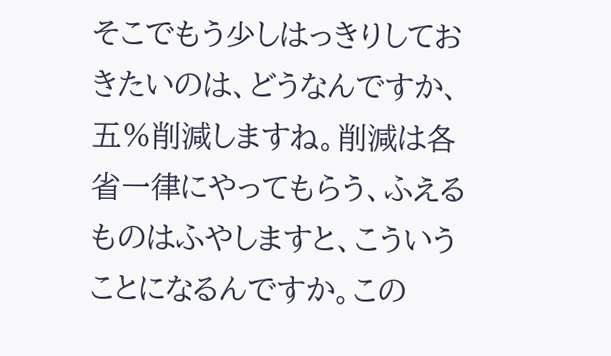そこでもう少しはっきりしておきたいのは、どうなんですか、五%削減しますね。削減は各省一律にやってもらう、ふえるものはふやしますと、こういうことになるんですか。この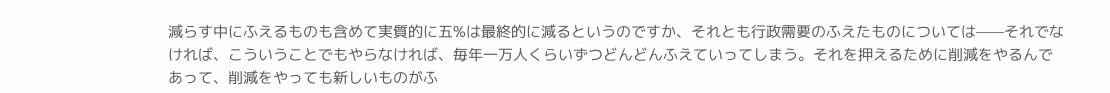減らす中にふえるものも含めて実質的に五%は最終的に減るというのですか、それとも行政需要のふえたものについては——それでなければ、こういうことでもやらなければ、毎年一万人くらいずつどんどんふえていってしまう。それを押えるために削減をやるんであって、削減をやっても新しいものがふ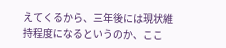えてくるから、三年後には現状維持程度になるというのか、ここ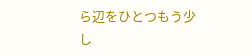ら辺をひとつもう少し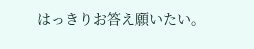はっきりお答え願いたい。